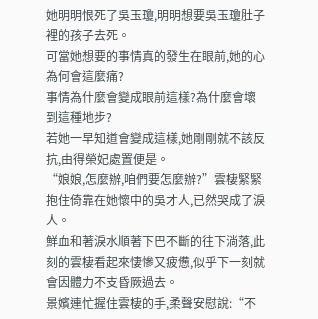她明明恨死了吳玉瓊,明明想要吳玉瓊肚子裡的孩子去死。
可當她想要的事情真的發生在眼前,她的心為何會這麼痛?
事情為什麼會變成眼前這樣?為什麼會壞到這種地步?
若她一早知道會變成這樣,她剛剛就不該反抗,由得榮妃處置便是。
“娘娘,怎麼辦,咱們要怎麼辦?”雲棲緊緊抱住倚靠在她懷中的吳才人,已然哭成了淚人。
鮮血和著淚水順著下巴不斷的往下淌落,此刻的雲棲看起來悽慘又疲憊,似乎下一刻就會因體力不支昏厥過去。
景嬪連忙握住雲棲的手,柔聲安慰說:“不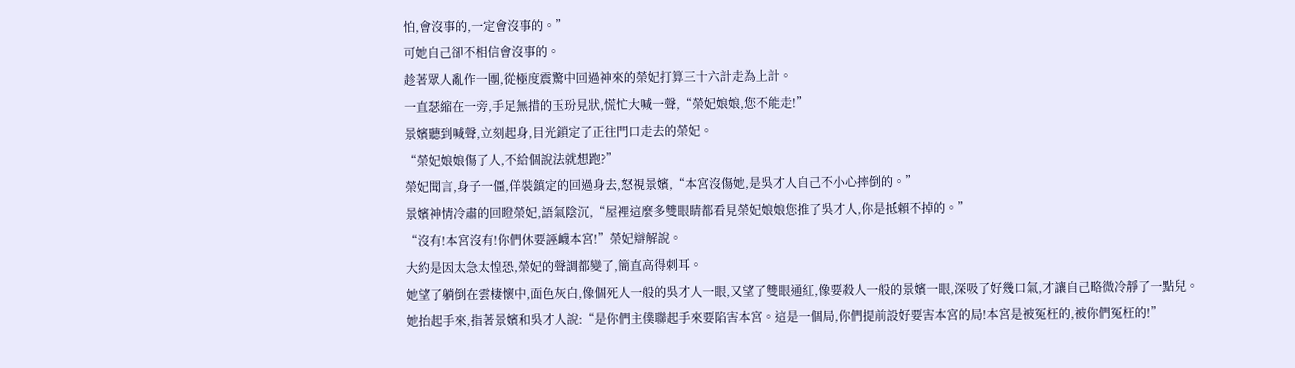怕,會沒事的,一定會沒事的。”
可她自己卻不相信會沒事的。
趁著眾人亂作一團,從極度震驚中回過神來的榮妃打算三十六計走為上計。
一直瑟縮在一旁,手足無措的玉玢見狀,慌忙大喊一聲,“榮妃娘娘,您不能走!”
景嬪聽到喊聲,立刻起身,目光鎖定了正往門口走去的榮妃。
“榮妃娘娘傷了人,不給個說法就想跑?”
榮妃聞言,身子一僵,佯裝鎮定的回過身去,怒視景嬪,“本宮沒傷她,是吳才人自己不小心摔倒的。”
景嬪神情冷肅的回瞪榮妃,語氣陰沉,“屋裡這麼多雙眼睛都看見榮妃娘娘您推了吳才人,你是抵賴不掉的。”
“沒有!本宮沒有!你們休要誣衊本宮!”榮妃辯解說。
大約是因太急太惶恐,榮妃的聲調都變了,簡直高得刺耳。
她望了躺倒在雲棲懷中,面色灰白,像個死人一般的吳才人一眼,又望了雙眼通紅,像要殺人一般的景嬪一眼,深吸了好幾口氣,才讓自己略微冷靜了一點兒。
她抬起手來,指著景嬪和吳才人說:“是你們主僕聯起手來要陷害本宮。這是一個局,你們提前設好要害本宮的局!本宮是被冤枉的,被你們冤枉的!”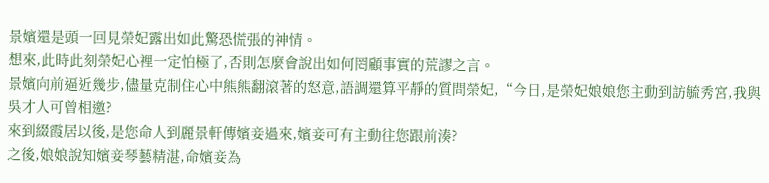景嬪還是頭一回見榮妃露出如此驚恐慌張的神情。
想來,此時此刻榮妃心裡一定怕極了,否則怎麼會說出如何罔顧事實的荒謬之言。
景嬪向前逼近幾步,儘量克制住心中熊熊翻滾著的怒意,語調還算平靜的質問榮妃,“今日,是榮妃娘娘您主動到訪毓秀宮,我與吳才人可曾相邀?
來到綴霞居以後,是您命人到麗景軒傳嬪妾過來,嬪妾可有主動往您跟前湊?
之後,娘娘說知嬪妾琴藝精湛,命嬪妾為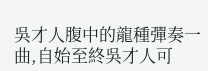吳才人腹中的龍種彈奏一曲,自始至終吳才人可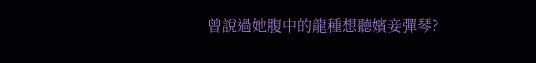曾說過她腹中的龍種想聽嬪妾彈琴?